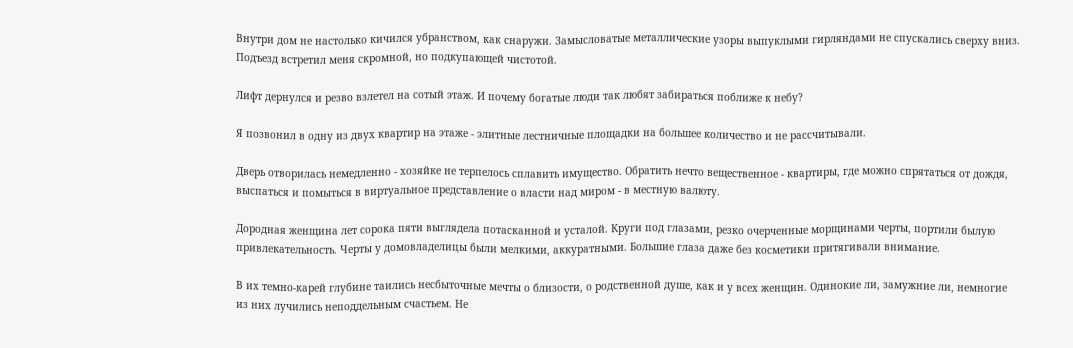Внутри дом не настолько кичился убранством, как снаружи. Замысловатые металлические узоры выпуклыми гирляндами не спускались сверху вниз. Подъезд встретил меня скромной, но подкупающей чистотой.

Лифт дернулся и резво взлетел на сотый этаж. И почему богатые люди так любят забираться поближе к небу?

Я позвонил в одну из двух квартир на этаже - элитные лестничные площадки на большее количество и не рассчитывали.

Дверь отворилась немедленно - хозяйке не терпелось сплавить имущество. Обратить нечто вещественное - квартиры, где можно спрятаться от дождя, выспаться и помыться в виртуальное представление о власти над миром - в местную валюту.

Дородная женщина лет сорока пяти выглядела потасканной и усталой. Круги под глазами, резко очерченные морщинами черты, портили былую привлекательность. Черты у домовладелицы были мелкими, аккуратными. Большие глаза даже без косметики притягивали внимание.

В их темно-карей глубине таились несбыточные мечты о близости, о родственной душе, как и у всех женщин. Одинокие ли, замужние ли, немногие из них лучились неподдельным счастьем. Не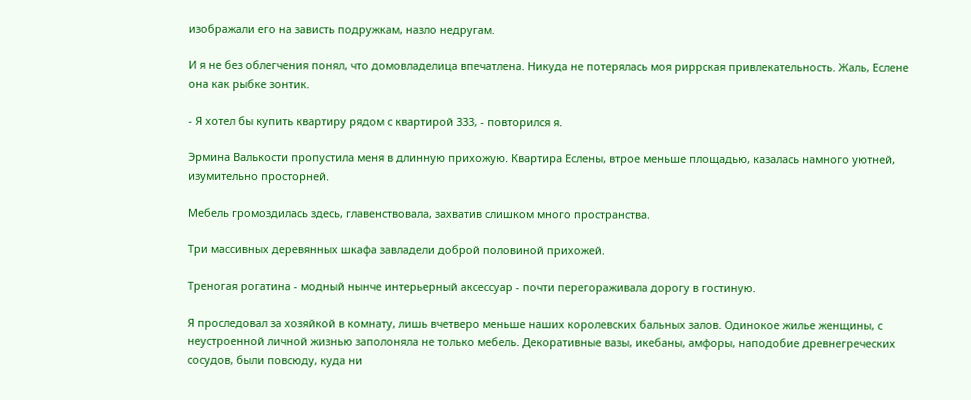изображали его на зависть подружкам, назло недругам.

И я не без облегчения понял, что домовладелица впечатлена. Никуда не потерялась моя риррская привлекательность. Жаль, Еслене она как рыбке зонтик.

- Я хотел бы купить квартиру рядом с квартирой 333, - повторился я.

Эрмина Валькости пропустила меня в длинную прихожую. Квартира Еслены, втрое меньше площадью, казалась намного уютней, изумительно просторней.

Мебель громоздилась здесь, главенствовала, захватив слишком много пространства.

Три массивных деревянных шкафа завладели доброй половиной прихожей.

Треногая рогатина - модный нынче интерьерный аксессуар - почти перегораживала дорогу в гостиную.

Я проследовал за хозяйкой в комнату, лишь вчетверо меньше наших королевских бальных залов. Одинокое жилье женщины, с неустроенной личной жизнью заполоняла не только мебель. Декоративные вазы, икебаны, амфоры, наподобие древнегреческих сосудов, были повсюду, куда ни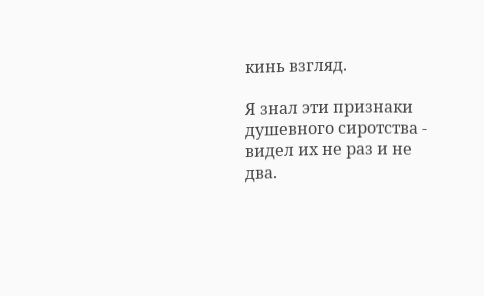кинь взгляд.

Я знал эти признаки душевного сиротства - видел их не раз и не два.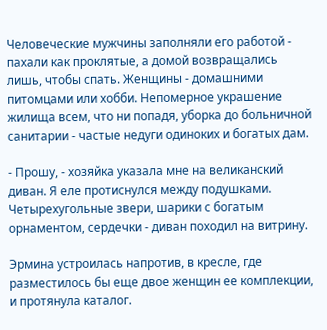Человеческие мужчины заполняли его работой - пахали как проклятые, а домой возвращались лишь, чтобы спать. Женщины - домашними питомцами или хобби. Непомерное украшение жилища всем, что ни попадя, уборка до больничной санитарии - частые недуги одиноких и богатых дам.

- Прошу, - хозяйка указала мне на великанский диван. Я еле протиснулся между подушками. Четырехугольные звери, шарики с богатым орнаментом, сердечки - диван походил на витрину.

Эрмина устроилась напротив, в кресле, где разместилось бы еще двое женщин ее комплекции, и протянула каталог.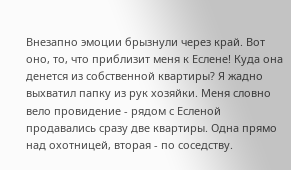Внезапно эмоции брызнули через край. Вот оно, то, что приблизит меня к Еслене! Куда она денется из собственной квартиры? Я жадно выхватил папку из рук хозяйки. Меня словно вело провидение - рядом с Есленой продавались сразу две квартиры. Одна прямо над охотницей, вторая - по соседству.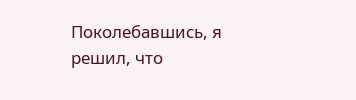Поколебавшись, я решил, что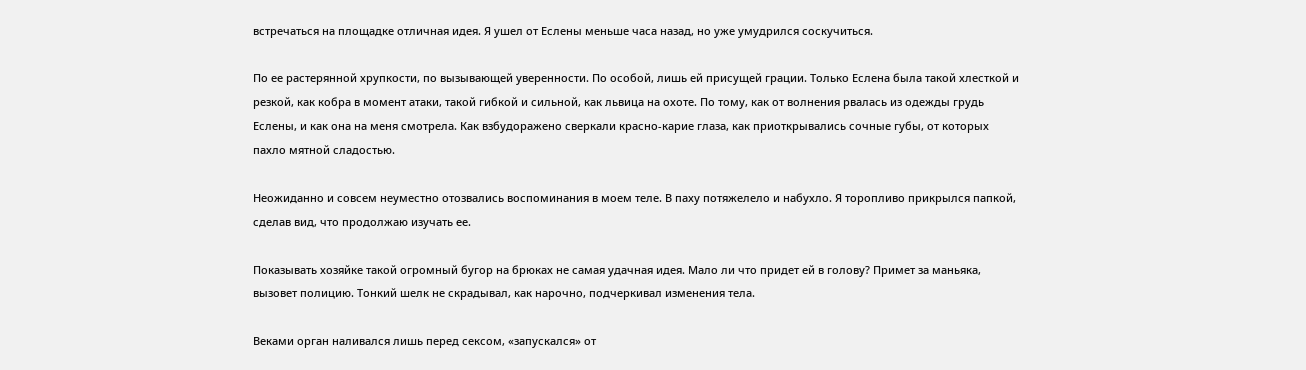встречаться на площадке отличная идея. Я ушел от Еслены меньше часа назад, но уже умудрился соскучиться.

По ее растерянной хрупкости, по вызывающей уверенности. По особой, лишь ей присущей грации. Только Еслена была такой хлесткой и резкой, как кобра в момент атаки, такой гибкой и сильной, как львица на охоте. По тому, как от волнения рвалась из одежды грудь Еслены, и как она на меня смотрела. Как взбудоражено сверкали красно-карие глаза, как приоткрывались сочные губы, от которых пахло мятной сладостью.

Неожиданно и совсем неуместно отозвались воспоминания в моем теле. В паху потяжелело и набухло. Я торопливо прикрылся папкой, сделав вид, что продолжаю изучать ее.

Показывать хозяйке такой огромный бугор на брюках не самая удачная идея. Мало ли что придет ей в голову? Примет за маньяка, вызовет полицию. Тонкий шелк не скрадывал, как нарочно, подчеркивал изменения тела.

Веками орган наливался лишь перед сексом, «запускался» от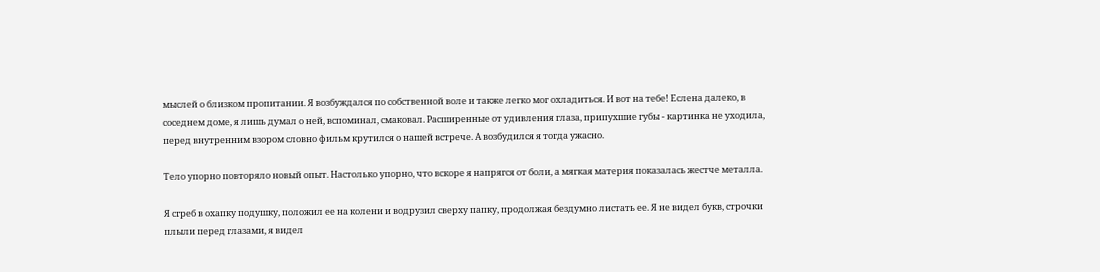мыслей о близком пропитании. Я возбуждался по собственной воле и также легко мог охладиться. И вот на тебе! Еслена далеко, в соседнем доме, я лишь думал о ней, вспоминал, смаковал. Расширенные от удивления глаза, припухшие губы - картинка не уходила, перед внутренним взором словно фильм крутился о нашей встрече. А возбудился я тогда ужасно.

Тело упорно повторяло новый опыт. Настолько упорно, что вскоре я напрягся от боли, а мягкая материя показалась жестче металла.

Я сгреб в охапку подушку, положил ее на колени и водрузил сверху папку, продолжая бездумно листать ее. Я не видел букв, строчки плыли перед глазами, я видел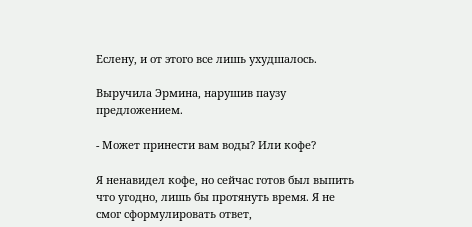Еслену, и от этого все лишь ухудшалось.

Выручила Эрмина, нарушив паузу предложением.

- Может принести вам воды? Или кофе?

Я ненавидел кофе, но сейчас готов был выпить что угодно, лишь бы протянуть время. Я не смог сформулировать ответ,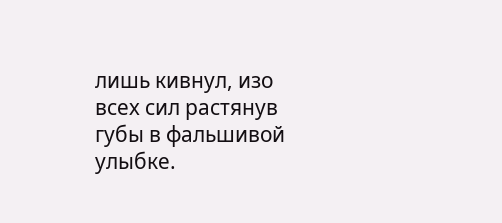лишь кивнул, изо всех сил растянув губы в фальшивой улыбке.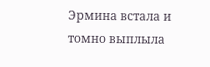Эрмина встала и томно выплыла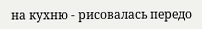на кухню - рисовалась передо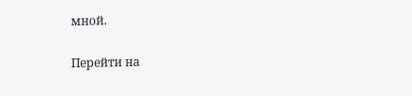мной.

Перейти на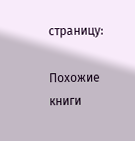страницу:

Похожие книги